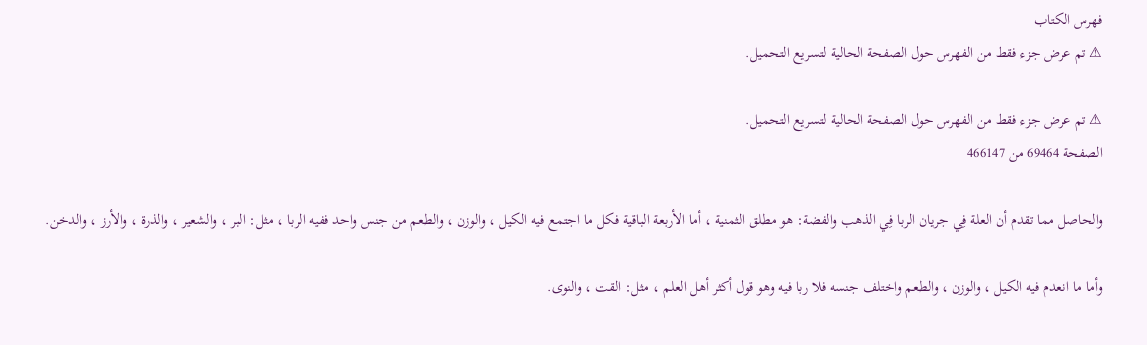فهرس الكتاب
⚠ تم عرض جزء فقط من الفهرس حول الصفحة الحالية لتسريع التحميل.

⚠ تم عرض جزء فقط من الفهرس حول الصفحة الحالية لتسريع التحميل.
الصفحة 69464 من 466147

والحاصل مما تقدم أن العلة فِي جريان الربا فِي الذهب والفضة: هو مطلق الثمنية ، أما الأربعة الباقية فكل ما اجتمع فيه الكيل ، والوزن ، والطعم من جنس واحد ففيه الربا ، مثل: البر ، والشعير ، والذرة ، والأرز ، والدخن.

وأما ما انعدم فيه الكيل ، والوزن ، والطعم واختلف جنسه فلا ربا فيه وهو قول أكثر أهل العلم ، مثل: القت ، والنوى.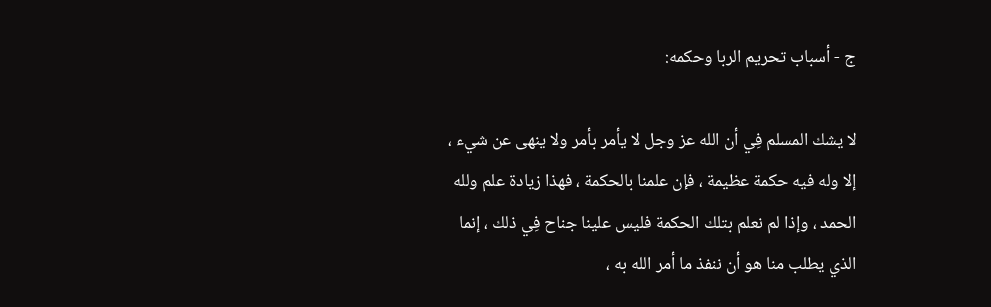ج - أسباب تحريم الربا وحكمه:

لا يشك المسلم فِي أن الله عز وجل لا يأمر بأمر ولا ينهى عن شيء ، إلا وله فيه حكمة عظيمة ، فإن علمنا بالحكمة ، فهذا زيادة علم ولله الحمد ، وإذا لم نعلم بتلك الحكمة فليس علينا جناح فِي ذلك ، إنما الذي يطلب منا هو أن ننفذ ما أمر الله به ،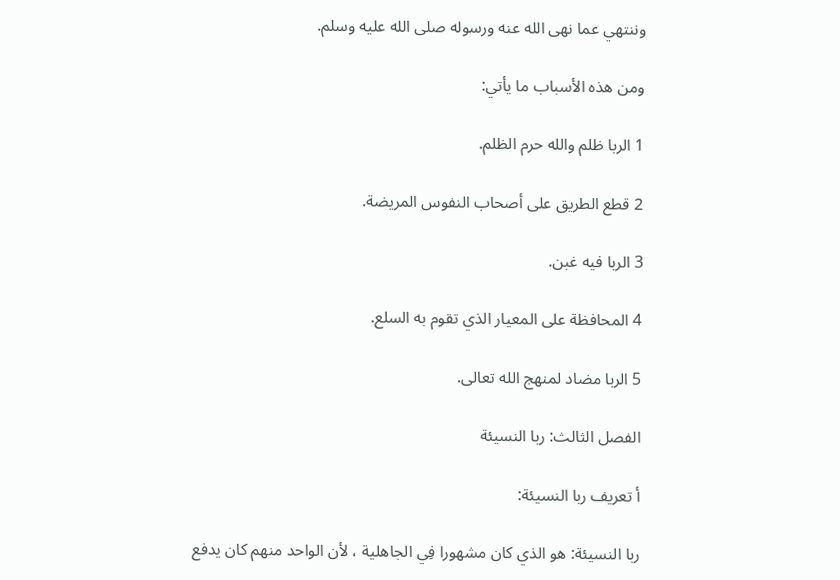وننتهي عما نهى الله عنه ورسوله صلى الله عليه وسلم.

ومن هذه الأسباب ما يأتي:

1 الربا ظلم والله حرم الظلم.

2 قطع الطريق على أصحاب النفوس المريضة.

3 الربا فيه غبن.

4 المحافظة على المعيار الذي تقوم به السلع.

5 الربا مضاد لمنهج الله تعالى.

الفصل الثالث: ربا النسيئة

أ تعريف ربا النسيئة:

ربا النسيئة: هو الذي كان مشهورا فِي الجاهلية ، لأن الواحد منهم كان يدفع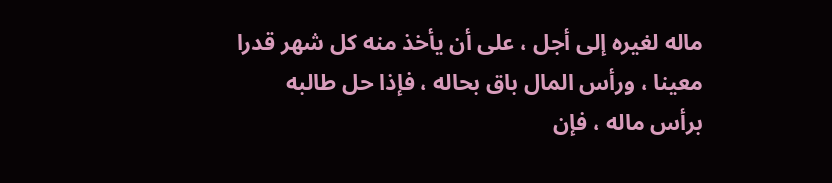ماله لغيره إلى أجل ، على أن يأخذ منه كل شهر قدرا معينا ، ورأس المال باق بحاله ، فإذا حل طالبه برأس ماله ، فإن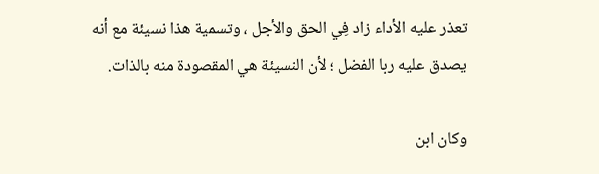تعذر عليه الأداء زاد فِي الحق والأجل ، وتسمية هذا نسيئة مع أنه يصدق عليه ربا الفضل ؛ لأن النسيئة هي المقصودة منه بالذات.

وكان ابن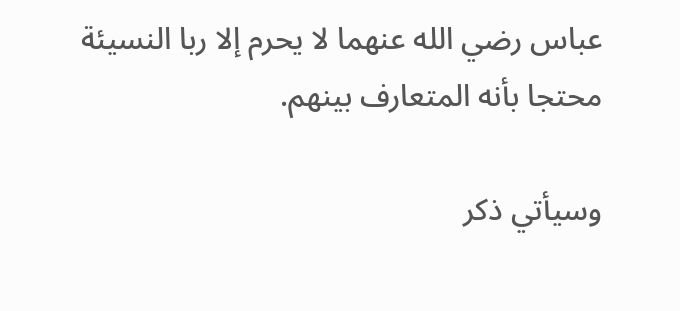عباس رضي الله عنهما لا يحرم إلا ربا النسيئة محتجا بأنه المتعارف بينهم.

وسيأتي ذكر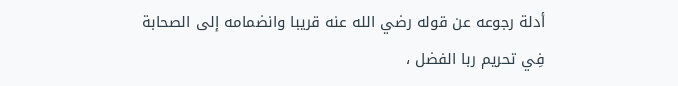أدلة رجوعه عن قوله رضي الله عنه قريبا وانضمامه إلى الصحابة فِي تحريم ربا الفضل ،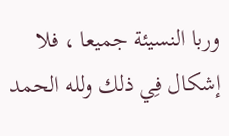وربا النسيئة جميعا ، فلا إشكال فِي ذلك ولله الحمد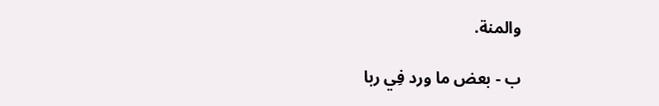والمنة.

ب - بعض ما ورد فِي ربا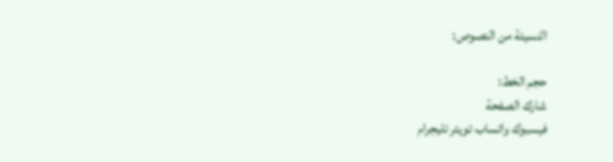النسيئة من النصوص:

حجم الخط:
شارك الصفحة
فيسبوك واتساب تويتر تليجرام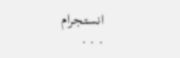انستجرام
. . .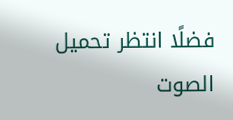فضلًا انتظر تحميل الصوت